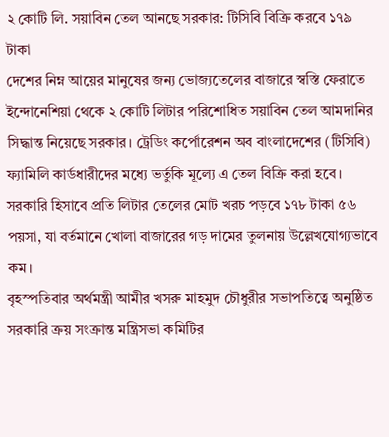২ কোটি লি. সয়াবিন তেল আনছে সরকার: টিসিবি বিক্রি করবে ১৭৯ টাকা
দেশের নিম্ন আয়ের মানুষের জন্য ভোজ্যতেলের বাজারে স্বস্তি ফেরাতে ইন্দোনেশিয়া থেকে ২ কোটি লিটার পরিশোধিত সয়াবিন তেল আমদানির সিদ্ধান্ত নিয়েছে সরকার। ট্রেডিং কর্পোরেশন অব বাংলাদেশের (টিসিবি) ফ্যামিলি কার্ডধারীদের মধ্যে ভর্তুকি মূল্যে এ তেল বিক্রি করা হবে। সরকারি হিসাবে প্রতি লিটার তেলের মোট খরচ পড়বে ১৭৮ টাকা ৫৬ পয়সা, যা বর্তমানে খোলা বাজারের গড় দামের তুলনায় উল্লেখযোগ্যভাবে কম।
বৃহস্পতিবার অর্থমন্ত্রী আমীর খসরু মাহমুদ চৌধুরীর সভাপতিত্বে অনুষ্ঠিত সরকারি ক্রয় সংক্রান্ত মন্ত্রিসভা কমিটির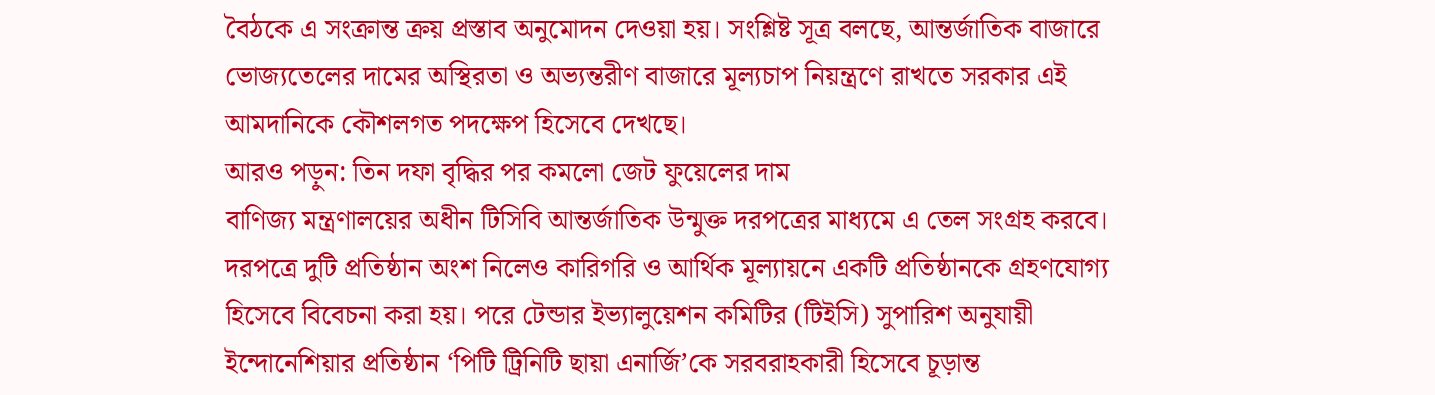বৈঠকে এ সংক্রান্ত ক্রয় প্রস্তাব অনুমোদন দেওয়া হয়। সংশ্লিষ্ট সূত্র বলছে, আন্তর্জাতিক বাজারে ভোজ্যতেলের দামের অস্থিরতা ও অভ্যন্তরীণ বাজারে মূল্যচাপ নিয়ন্ত্রণে রাখতে সরকার এই আমদানিকে কৌশলগত পদক্ষেপ হিসেবে দেখছে।
আরও পড়ুন: তিন দফা বৃদ্ধির পর কমলো জেট ফুয়েলের দাম
বাণিজ্য মন্ত্রণালয়ের অধীন টিসিবি আন্তর্জাতিক উন্মুক্ত দরপত্রের মাধ্যমে এ তেল সংগ্রহ করবে। দরপত্রে দুটি প্রতিষ্ঠান অংশ নিলেও কারিগরি ও আর্থিক মূল্যায়নে একটি প্রতিষ্ঠানকে গ্রহণযোগ্য হিসেবে বিবেচনা করা হয়। পরে টেন্ডার ইভ্যালুয়েশন কমিটির (টিইসি) সুপারিশ অনুযায়ী ইন্দোনেশিয়ার প্রতিষ্ঠান ‘পিটি ট্রিনিটি ছায়া এনার্জি’কে সরবরাহকারী হিসেবে চূড়ান্ত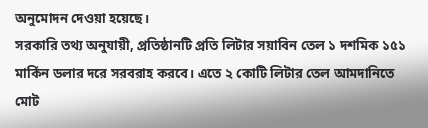অনুমোদন দেওয়া হয়েছে।
সরকারি তথ্য অনুযায়ী, প্রতিষ্ঠানটি প্রতি লিটার সয়াবিন তেল ১ দশমিক ১৫১ মার্কিন ডলার দরে সরবরাহ করবে। এতে ২ কোটি লিটার তেল আমদানিতে মোট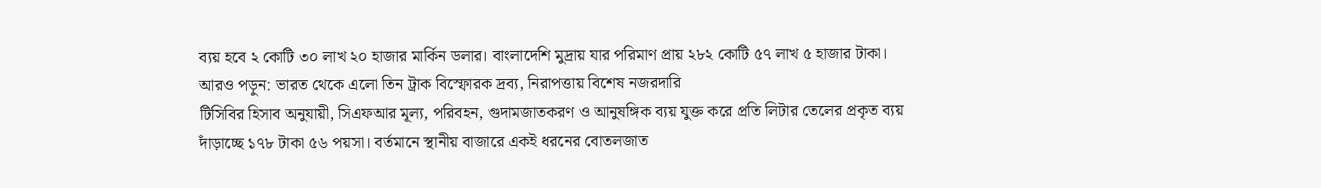ব্যয় হবে ২ কোটি ৩০ লাখ ২০ হাজার মার্কিন ডলার। বাংলাদেশি মুদ্রায় যার পরিমাণ প্রায় ২৮২ কোটি ৫৭ লাখ ৫ হাজার টাকা।
আরও পড়ুন: ভারত থেকে এলো তিন ট্রাক বিস্ফোরক দ্রব্য, নিরাপত্তায় বিশেষ নজরদারি
টিসিবির হিসাব অনুযায়ী, সিএফআর মূল্য, পরিবহন, গুদামজাতকরণ ও আনুষঙ্গিক ব্যয় যুক্ত করে প্রতি লিটার তেলের প্রকৃত ব্যয় দাঁড়াচ্ছে ১৭৮ টাকা ৫৬ পয়সা। বর্তমানে স্থানীয় বাজারে একই ধরনের বোতলজাত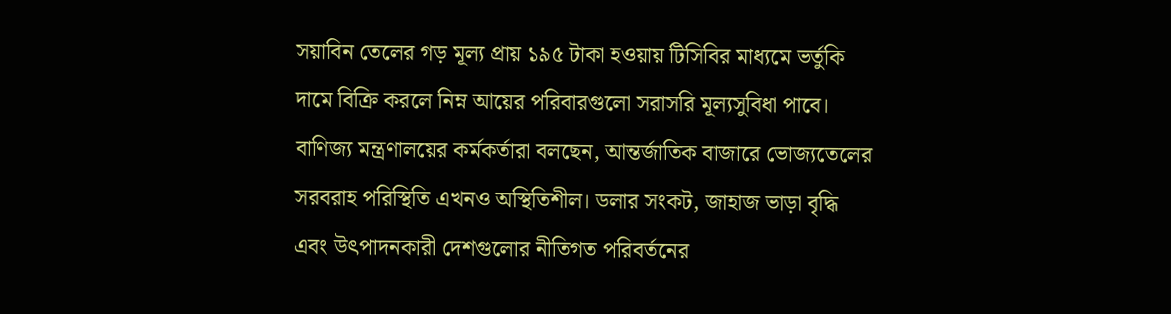সয়াবিন তেলের গড় মূল্য প্রায় ১৯৫ টাকা হওয়ায় টিসিবির মাধ্যমে ভর্তুকি দামে বিক্রি করলে নিম্ন আয়ের পরিবারগুলো সরাসরি মূল্যসুবিধা পাবে।
বাণিজ্য মন্ত্রণালয়ের কর্মকর্তারা বলছেন, আন্তর্জাতিক বাজারে ভোজ্যতেলের সরবরাহ পরিস্থিতি এখনও অস্থিতিশীল। ডলার সংকট, জাহাজ ভাড়া বৃদ্ধি এবং উৎপাদনকারী দেশগুলোর নীতিগত পরিবর্তনের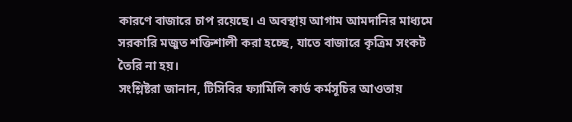কারণে বাজারে চাপ রয়েছে। এ অবস্থায় আগাম আমদানির মাধ্যমে সরকারি মজুত শক্তিশালী করা হচ্ছে, যাতে বাজারে কৃত্রিম সংকট তৈরি না হয়।
সংশ্লিষ্টরা জানান, টিসিবির ফ্যামিলি কার্ড কর্মসূচির আওতায়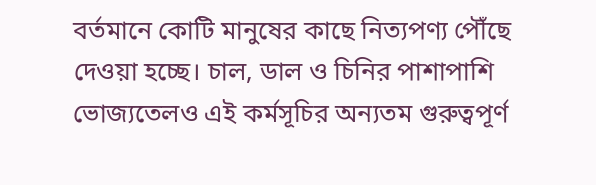বর্তমানে কোটি মানুষের কাছে নিত্যপণ্য পৌঁছে দেওয়া হচ্ছে। চাল, ডাল ও চিনির পাশাপাশি ভোজ্যতেলও এই কর্মসূচির অন্যতম গুরুত্বপূর্ণ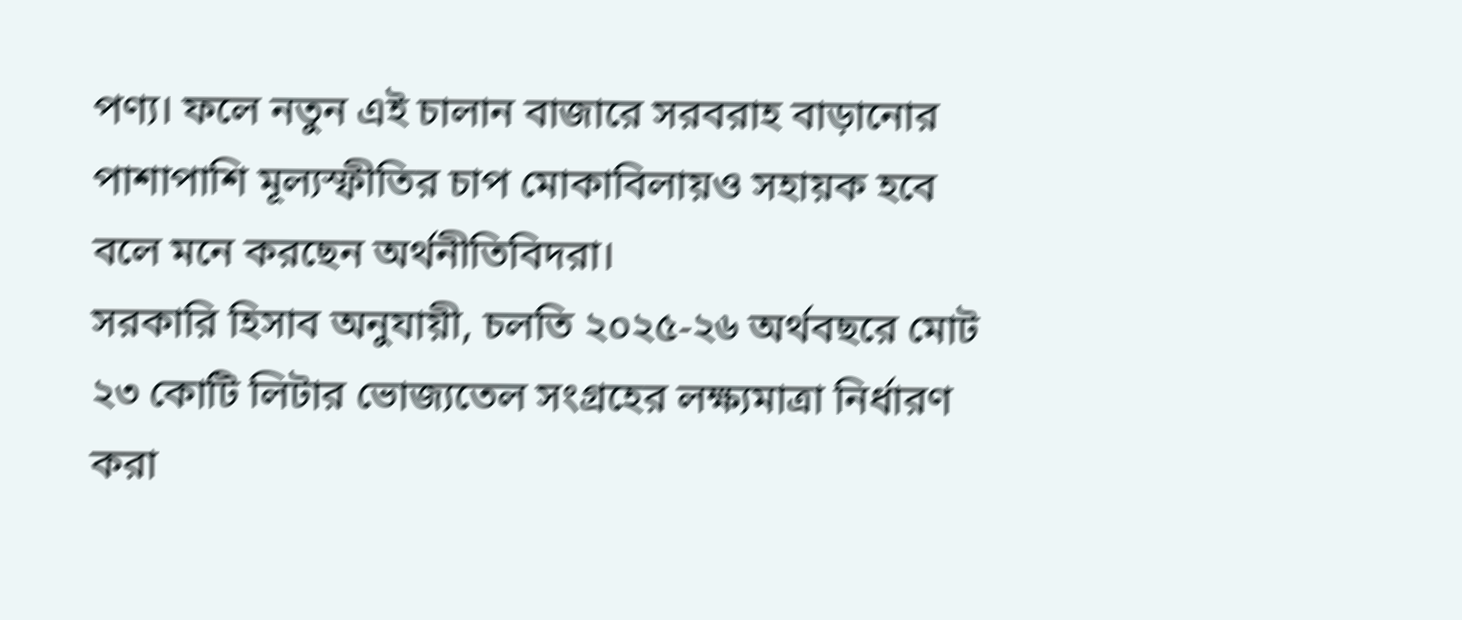পণ্য। ফলে নতুন এই চালান বাজারে সরবরাহ বাড়ানোর পাশাপাশি মূল্যস্ফীতির চাপ মোকাবিলায়ও সহায়ক হবে বলে মনে করছেন অর্থনীতিবিদরা।
সরকারি হিসাব অনুযায়ী, চলতি ২০২৫-২৬ অর্থবছরে মোট ২৩ কোটি লিটার ভোজ্যতেল সংগ্রহের লক্ষ্যমাত্রা নির্ধারণ করা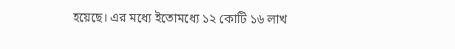হয়েছে। এর মধ্যে ইতোমধ্যে ১২ কোটি ১৬ লাখ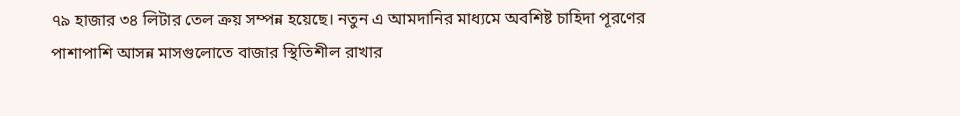৭৯ হাজার ৩৪ লিটার তেল ক্রয় সম্পন্ন হয়েছে। নতুন এ আমদানির মাধ্যমে অবশিষ্ট চাহিদা পূরণের পাশাপাশি আসন্ন মাসগুলোতে বাজার স্থিতিশীল রাখার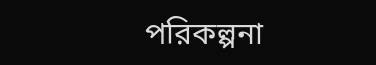পরিকল্পনা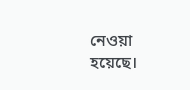নেওয়া হয়েছে।